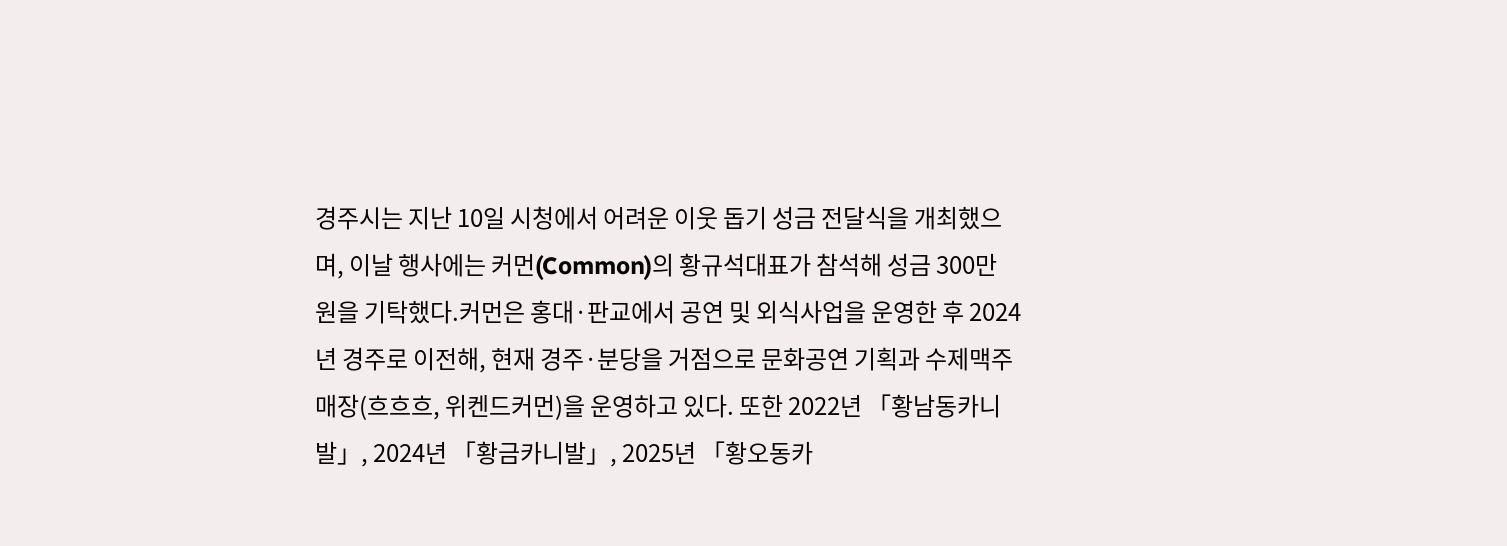경주시는 지난 10일 시청에서 어려운 이웃 돕기 성금 전달식을 개최했으며, 이날 행사에는 커먼(Common)의 황규석대표가 참석해 성금 300만 원을 기탁했다.커먼은 홍대·판교에서 공연 및 외식사업을 운영한 후 2024년 경주로 이전해, 현재 경주·분당을 거점으로 문화공연 기획과 수제맥주 매장(흐흐흐, 위켄드커먼)을 운영하고 있다. 또한 2022년 「황남동카니발」, 2024년 「황금카니발」, 2025년 「황오동카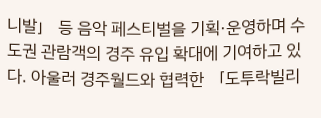니발」 등 음악 페스티벌을 기획·운영하며 수도권 관람객의 경주 유입 확대에 기여하고 있다. 아울러 경주월드와 협력한 「도투락빌리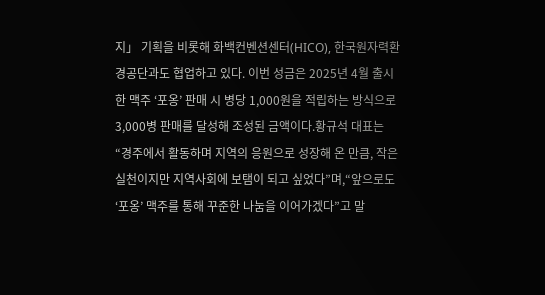지」 기획을 비롯해 화백컨벤션센터(HICO), 한국원자력환경공단과도 협업하고 있다. 이번 성금은 2025년 4월 출시한 맥주 ‘포옹’ 판매 시 병당 1,000원을 적립하는 방식으로 3,000병 판매를 달성해 조성된 금액이다.황규석 대표는 “경주에서 활동하며 지역의 응원으로 성장해 온 만큼, 작은 실천이지만 지역사회에 보탬이 되고 싶었다”며,“앞으로도 ‘포옹’ 맥주를 통해 꾸준한 나눔을 이어가겠다”고 말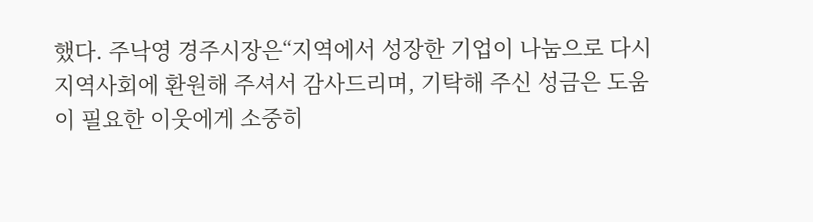했다. 주낙영 경주시장은“지역에서 성장한 기업이 나눔으로 다시 지역사회에 환원해 주셔서 감사드리며, 기탁해 주신 성금은 도움이 필요한 이웃에게 소중히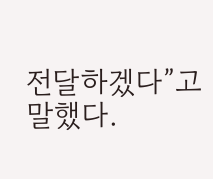전달하겠다”고 말했다.